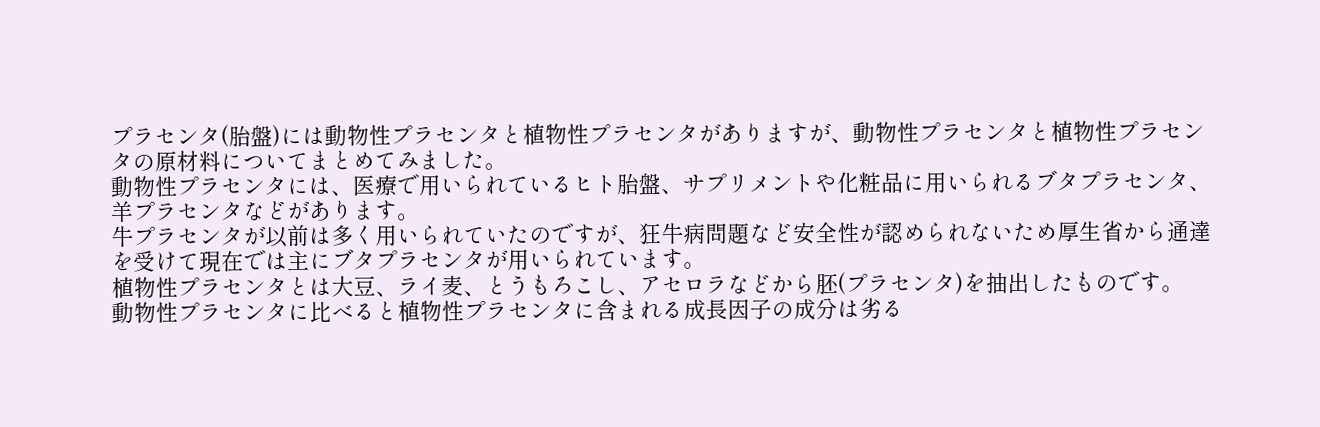プラセンタ(胎盤)には動物性プラセンタと植物性プラセンタがありますが、動物性プラセンタと植物性プラセンタの原材料についてまとめてみました。
動物性プラセンタには、医療で用いられているヒト胎盤、サプリメントや化粧品に用いられるブタプラセンタ、羊プラセンタなどがあります。
牛プラセンタが以前は多く用いられていたのですが、狂牛病問題など安全性が認められないため厚生省から通達を受けて現在では主にブタプラセンタが用いられています。
植物性プラセンタとは大豆、ライ麦、とうもろこし、アセロラなどから胚(プラセンタ)を抽出したものです。
動物性プラセンタに比べると植物性プラセンタに含まれる成長因子の成分は劣る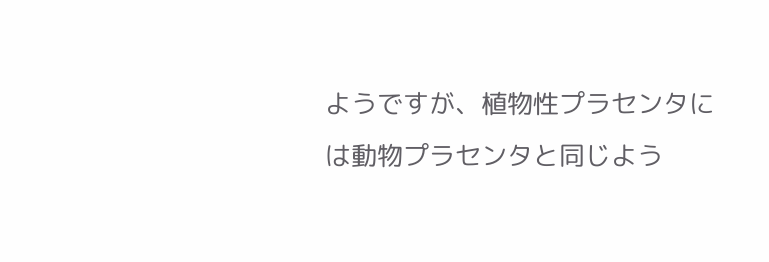ようですが、植物性プラセンタには動物プラセンタと同じよう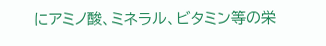にアミノ酸、ミネラル、ビタミン等の栄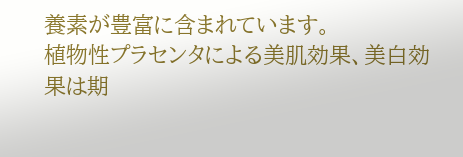養素が豊富に含まれています。
植物性プラセンタによる美肌効果、美白効果は期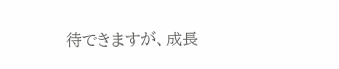待できますが、成長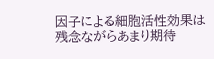因子による細胞活性効果は残念ながらあまり期待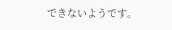できないようです。